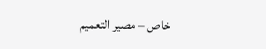خاص – مصير التعميم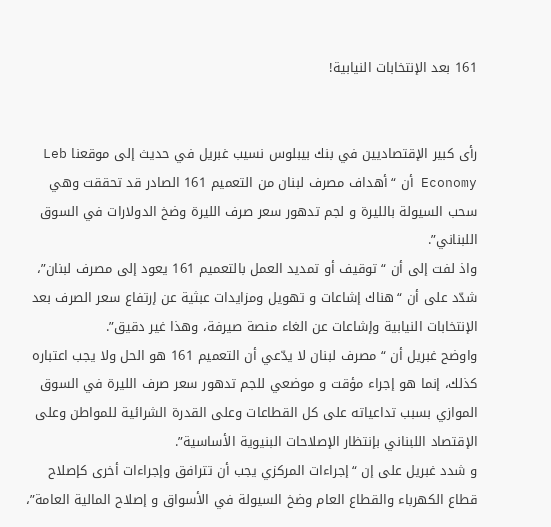161 بعد الإنتخابات النيابية!


رأى كبير الإقتصاديين في بنك بيبلوس نسيب غبريل في حديث إلى موقعنا Leb Economy أن “أهداف مصرف لبنان من التعميم 161 الصادر قد تحققت وهي سحب السيولة بالليرة و لجم تدهور سعر صرف الليرة وضخ الدولارات في السوق اللبناني”.
واذ لفت إلى أن “توقيف أو تمديد العمل بالتعميم 161 يعود إلى مصرف لبنان”، شدّد على أن “هناك إشاعات و تهويل ومزايدات عبثية عن إرتفاع سعر الصرف بعد الإنتخابات النيابية وإشاعات عن الغاء منصة صيرفة، وهذا غير دقيق”.
واوضح غبريل أن “مصرف لبنان لا يدّعي أن التعميم 161 هو الحل ولا يجب اعتباره كذلك، إنما هو إجراء مؤقت و موضعي للجم تدهور سعر صرف الليرة في السوق الموازي بسبب تداعياته على كل القطاعات وعلى القدرة الشرائية للمواطن وعلى الإقتصاد اللبناني بإنتظار الإصلاحات البنيوية الأساسية”.
و شدد غبريل على إن “إجراءات المركزي يجب أن تترافق وإجراءات أخرى كإصلاح قطاع الكهرباء والقطاع العام وضخ السيولة في الأسواق و إصلاح المالية العامة”،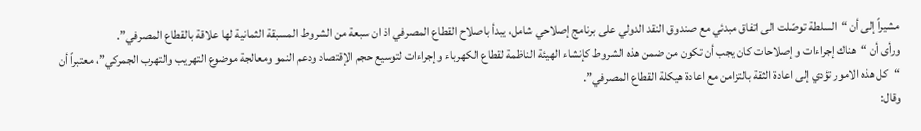مشيراً إلى أن “السلطة توصّلت الى اتفاق مبدئي مع صندوق النقد الدولي على برنامج إصلاحي شامل، يبدأ باصلاح القطاع المصرفي اذ ان سبعة من الشروط المسبقة الثمانية لها علاقة بالقطاع المصرفي”.
ورأى أن “هناك إجراءات و إصلاحات كان يجب أن تكون من ضمن هذه الشروط كإنشاء الهيئة الناظمة لقطاع الكهرباء وإجراءات لتوسيع حجم الإقتصاد ودعم النمو ومعالجة موضوع التهريب والتهرب الجمركي”، معتبراً أن “كل هذه الامور تؤدي إلى اعادة الثقة بالتزامن مع اعادة هيكلة القطاع المصرفي”.
وقال: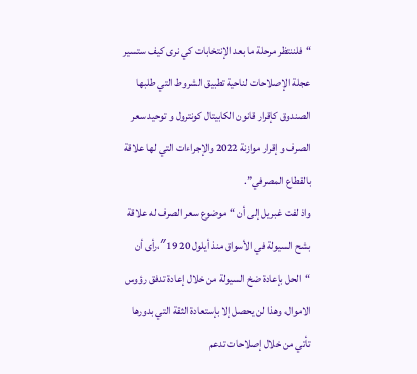“فلننتظر مرحلة ما بعد الإنتخابات كي نرى كيف ستسير عجلة الإصلاحات لناحية تطبيق الشروط التي طلبها الصندوق كإقرار قانون الكابيتال كونترول و توحيد سعر الصرف و إقرار موازنة 2022 والإجراءات التي لها علاقة بالقطاع المصرفي”.
واذ لفت غبريل إلى أن “موضوع سعر الصرف له علاقة بشح السيولة في الأسواق منذ أيلول 20 19″،رأى أن “الحل بإعادة ضخ السيولة من خلال إعادة تدفق رؤوس الاموال، وهذا لن يحصل إلا بإستعادة الثقة التي بدورها تأتي من خلال إصلاحات تدعم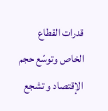قدرات القطاع الخاص وتوسّع حجم الإقتصاد و تشجع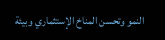النمو وتحسن المناخ الإستثماري وبيئة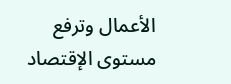الأعمال وترفع مستوى الإقتصاد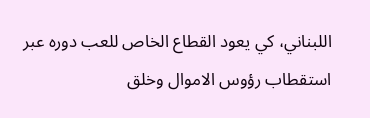اللبناني، كي يعود القطاع الخاص للعب دوره عبر استقطاب رؤوس الاموال وخلق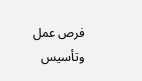فرص عمل وتأسيس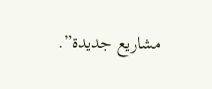مشاريع جديدة”.